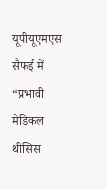यूपीयूएमएस सैफई में “प्रभावी मेडिकल थीसिस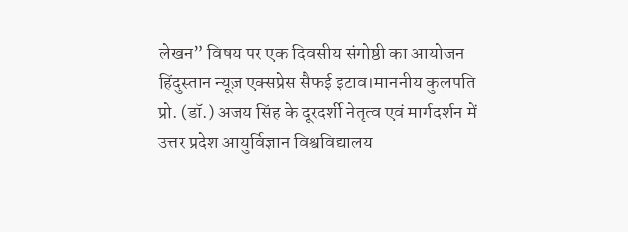लेखन” विषय पर एक दिवसीय संगोष्ठी का आयोजन
हिंदुस्तान न्यूज़ एक्सप्रेस सैफई इटाव।माननीय कुलपति प्रो. (डॉ.) अजय सिंह के दूरदर्शी नेतृत्व एवं मार्गदर्शन में उत्तर प्रदेश आयुर्विज्ञान विश्वविद्यालय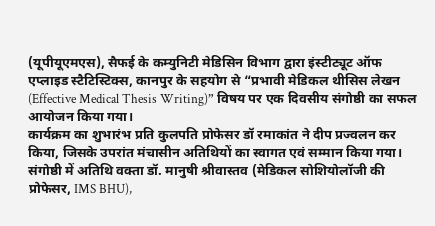(यूपीयूएमएस), सैफई के कम्युनिटी मेडिसिन विभाग द्वारा इंस्टीट्यूट ऑफ एप्लाइड स्टैटिस्टिक्स, कानपुर के सहयोग से “प्रभावी मेडिकल थीसिस लेखन (Effective Medical Thesis Writing)” विषय पर एक दिवसीय संगोष्ठी का सफल आयोजन किया गया।
कार्यक्रम का शुभारंभ प्रति कुलपति प्रोफेसर डॉ रमाकांत ने दीप प्रज्वलन कर किया, जिसके उपरांत मंचासीन अतिथियों का स्वागत एवं सम्मान किया गया।
संगोष्ठी में अतिथि वक्ता डॉ. मानुषी श्रीवास्तव (मेडिकल सोशियोलॉजी की प्रोफेसर, IMS BHU),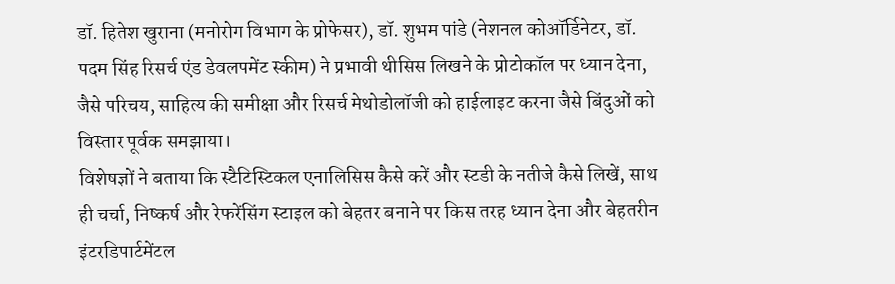डॉ. हितेश खुराना (मनोरोग विभाग के प्रोफेसर), डॉ. शुभम पांडे (नेशनल कोऑर्डिनेटर, डॉ. पदम सिंह रिसर्च एंड डेवलपमेंट स्कीम) ने प्रभावी थीसिस लिखने के प्रोटोकॉल पर ध्यान देना, जैसे परिचय, साहित्य की समीक्षा और रिसर्च मेथोडोलॉजी को हाईलाइट करना जैसे बिंदुओं को विस्तार पूर्वक समझाया।
विशेषज्ञों ने बताया कि स्टैटिस्टिकल एनालिसिस कैसे करें और स्टडी के नतीजे कैसे लिखें, साथ ही चर्चा, निष्कर्ष और रेफरेंसिंग स्टाइल को बेहतर बनाने पर किस तरह ध्यान देना और बेहतरीन इंटरडिपार्टमेंटल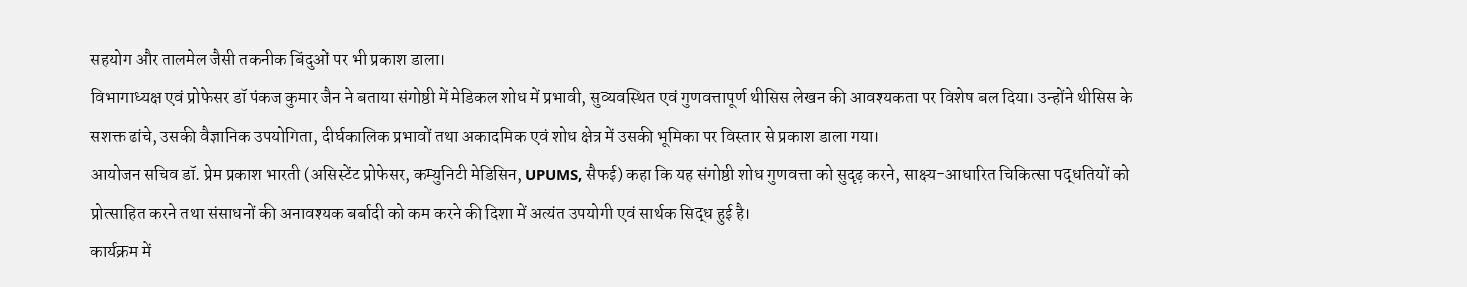सहयोग और तालमेल जैसी तकनीक बिंदुओं पर भी प्रकाश डाला।
विभागाध्यक्ष एवं प्रोफेसर डॉ पंकज कुमार जैन ने बताया संगोष्ठी में मेडिकल शोध में प्रभावी, सुव्यवस्थित एवं गुणवत्तापूर्ण थीसिस लेखन की आवश्यकता पर विशेष बल दिया। उन्होंने थीसिस के सशक्त ढांचे, उसकी वैज्ञानिक उपयोगिता, दीर्घकालिक प्रभावों तथा अकादमिक एवं शोध क्षेत्र में उसकी भूमिका पर विस्तार से प्रकाश डाला गया।
आयोजन सचिव डॉ. प्रेम प्रकाश भारती (असिस्टेंट प्रोफेसर, कम्युनिटी मेडिसिन, UPUMS, सैफई) कहा कि यह संगोष्ठी शोध गुणवत्ता को सुदृढ़ करने, साक्ष्य-आधारित चिकित्सा पद्धतियों को प्रोत्साहित करने तथा संसाधनों की अनावश्यक बर्बादी को कम करने की दिशा में अत्यंत उपयोगी एवं सार्थक सिद्ध हुई है।
कार्यक्रम में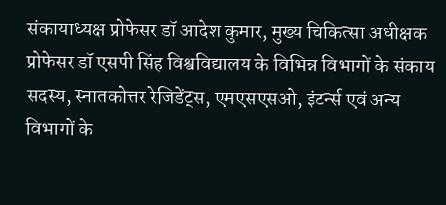संकायाध्यक्ष प्रोफेसर डॉ आदेश कुमार, मुख्य चिकित्सा अधीक्षक प्रोफेसर डॉ एसपी सिंह विश्वविद्यालय के विभिन्न विभागों के संकाय सदस्य, स्नातकोत्तर रेजिडेंट्स, एमएसएसओ, इंटर्न्स एवं अन्य विभागों के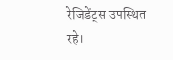रेजिडेंट्स उपस्थित रहे।